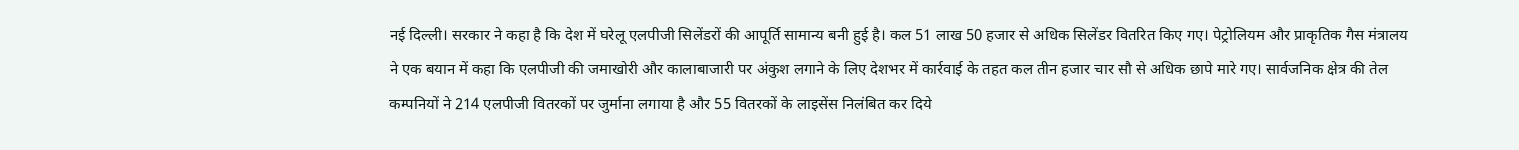नई दिल्ली। सरकार ने कहा है कि देश में घरेलू एलपीजी सिलेंडरों की आपूर्ति सामान्य बनी हुई है। कल 51 लाख 50 हजार से अधिक सिलेंडर वितरित किए गए। पेट्रोलियम और प्राकृतिक गैस मंत्रालय ने एक बयान में कहा कि एलपीजी की जमाखोरी और कालाबाजारी पर अंकुश लगाने के लिए देशभर में कार्रवाई के तहत कल तीन हजार चार सौ से अधिक छापे मारे गए। सार्वजनिक क्षेत्र की तेल कम्पनियों ने 214 एलपीजी वितरकों पर जुर्माना लगाया है और 55 वितरकों के लाइसेंस निलंबित कर दिये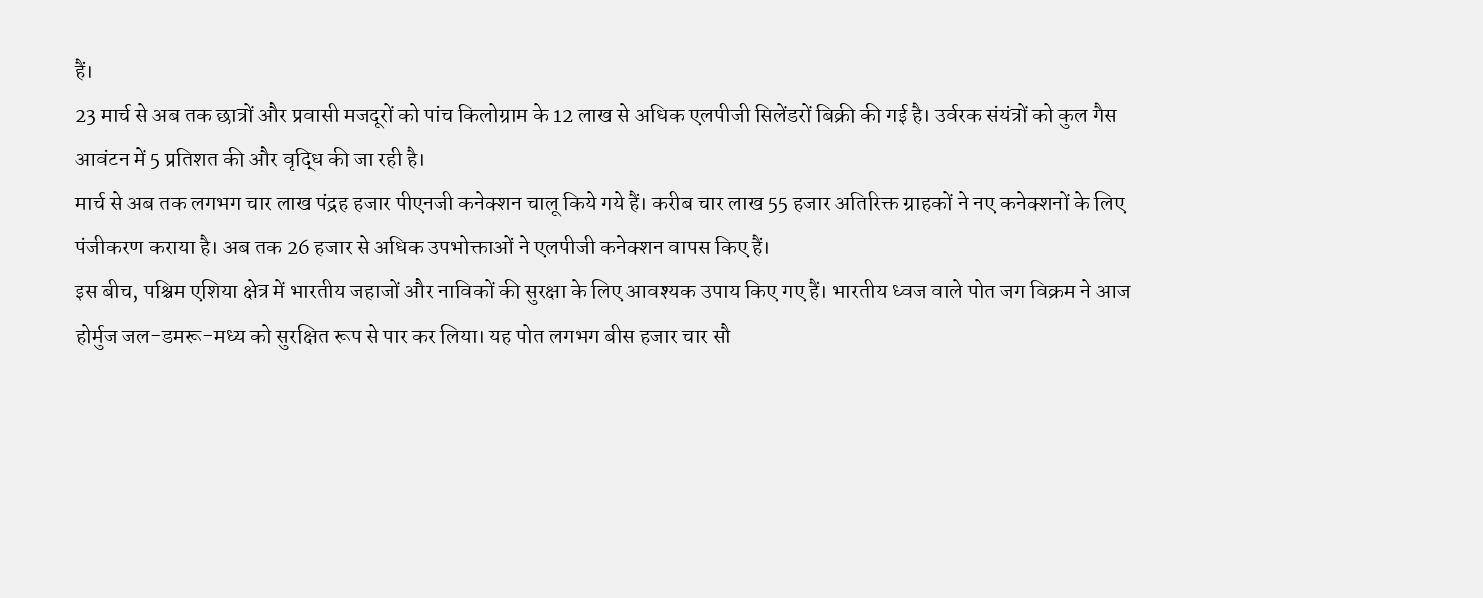हैं।
23 मार्च से अब तक छात्रों और प्रवासी मजदूरों को पांच किलोग्राम के 12 लाख से अधिक एलपीजी सिलेंडरों बिक्री की गई है। उर्वरक संयंत्रों को कुल गैस आवंटन में 5 प्रतिशत की और वृद्धि की जा रही है।
मार्च से अब तक लगभग चार लाख पंद्रह हजार पीएनजी कनेक्शन चालू किये गये हैं। करीब चार लाख 55 हजार अतिरिक्त ग्राहकों ने नए कनेक्शनों के लिए पंजीकरण कराया है। अब तक 26 हजार से अधिक उपभोक्ताओं ने एलपीजी कनेक्शन वापस किए हैं।
इस बीच, पश्चिम एशिया क्षेत्र में भारतीय जहाजों और नाविकों की सुरक्षा के लिए आवश्यक उपाय किए गए हैं। भारतीय ध्वज वाले पोत जग विक्रम ने आज होर्मुज जल-डमरू-मध्य को सुरक्षित रूप से पार कर लिया। यह पोत लगभग बीस हजार चार सौ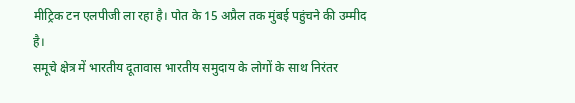मीट्रिक टन एलपीजी ला रहा है। पोत के 15 अप्रैल तक मुंबई पहुंचने की उम्मीद है।
समूचे क्षेत्र में भारतीय दूतावास भारतीय समुदाय के लोगों के साथ निरंतर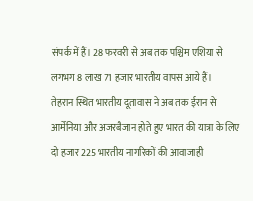संपर्क में हैं। 28 फरवरी से अब तक पश्चिम एशिया से लगभग 8 लाख 71 हजार भारतीय वापस आये हैं।
तेहरान स्थित भारतीय दूतावास ने अब तक ईरान से आर्मेनिया और अजरबैजान होते हुए भारत की यात्रा के लिए दो हजार 225 भारतीय नागरिकों की आवाजाही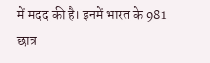में मदद की है। इनमें भारत के 981 छात्र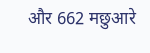और 662 मछुआरे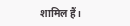शामिल हैं।